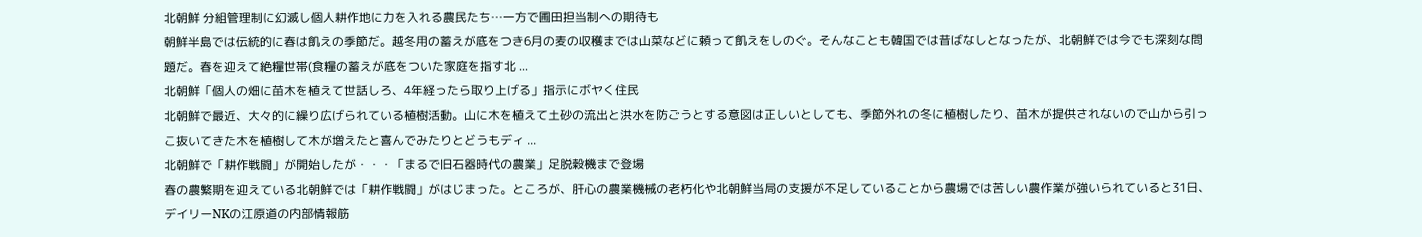北朝鮮 分組管理制に幻滅し個人耕作地に力を入れる農民たち…一方で圃田担当制への期待も
朝鮮半島では伝統的に春は飢えの季節だ。越冬用の蓄えが底をつき6月の麦の収穫までは山菜などに頼って飢えをしのぐ。そんなことも韓国では昔ばなしとなったが、北朝鮮では今でも深刻な問題だ。春を迎えて絶糧世帯(食糧の蓄えが底をついた家庭を指す北 ...
北朝鮮「個人の畑に苗木を植えて世話しろ、4年経ったら取り上げる」指示にボヤく住民
北朝鮮で最近、大々的に繰り広げられている植樹活動。山に木を植えて土砂の流出と洪水を防ごうとする意図は正しいとしても、季節外れの冬に植樹したり、苗木が提供されないので山から引っこ抜いてきた木を植樹して木が増えたと喜んでみたりとどうもディ ...
北朝鮮で「耕作戦闘」が開始したが・・・「まるで旧石器時代の農業」足脱穀機まで登場
春の農繁期を迎えている北朝鮮では「耕作戦闘」がはじまった。ところが、肝心の農業機械の老朽化や北朝鮮当局の支援が不足していることから農場では苦しい農作業が強いられていると31日、デイリーNKの江原道の内部情報筋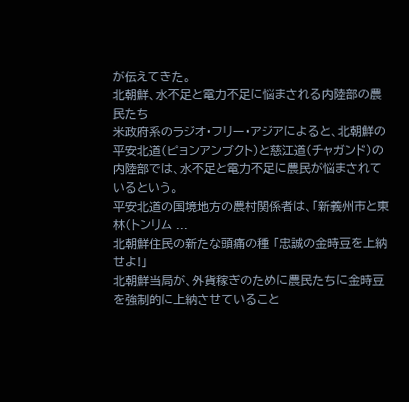が伝えてきた。
北朝鮮、水不足と電力不足に悩まされる内陸部の農民たち
米政府系のラジオ・フリー・アジアによると、北朝鮮の平安北道(ピョンアンブクト)と慈江道(チャガンド)の内陸部では、水不足と電力不足に農民が悩まされているという。
平安北道の国境地方の農村関係者は、「新義州市と東林(トンリム ...
北朝鮮住民の新たな頭痛の種 「忠誠の金時豆を上納せよ!」
北朝鮮当局が、外貨稼ぎのために農民たちに金時豆を強制的に上納させていること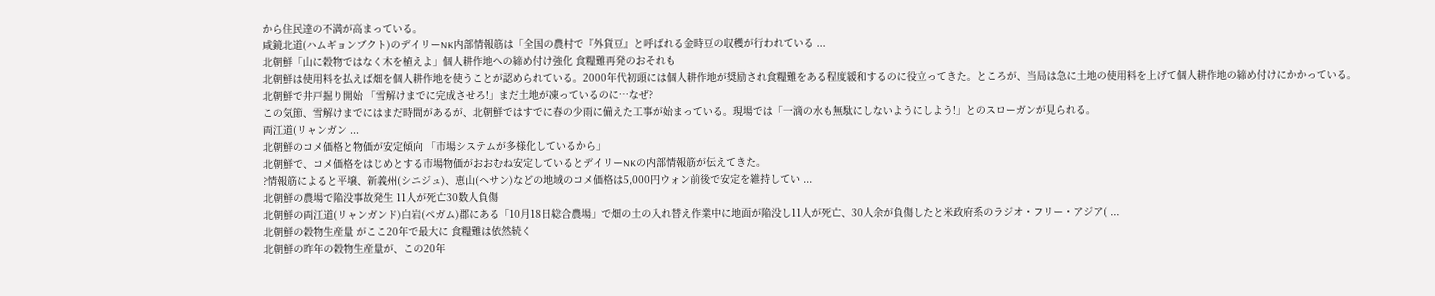から住民達の不満が高まっている。
咸鏡北道(ハムギョンブクト)のデイリーNK内部情報筋は「全国の農村で『外貨豆』と呼ばれる金時豆の収穫が行われている ...
北朝鮮「山に穀物ではなく木を植えよ」個人耕作地への締め付け強化 食糧難再発のおそれも
北朝鮮は使用料を払えば畑を個人耕作地を使うことが認められている。2000年代初頭には個人耕作地が奨励され食糧難をある程度緩和するのに役立ってきた。ところが、当局は急に土地の使用料を上げて個人耕作地の締め付けにかかっている。
北朝鮮で井戸掘り開始 「雪解けまでに完成させろ!」まだ土地が凍っているのに…なぜ?
この気節、雪解けまでにはまだ時間があるが、北朝鮮ではすでに春の少雨に備えた工事が始まっている。現場では「一滴の水も無駄にしないようにしよう!」とのスローガンが見られる。
両江道(リャンガン ...
北朝鮮のコメ価格と物価が安定傾向 「市場システムが多様化しているから」
北朝鮮で、コメ価格をはじめとする市場物価がおおむね安定しているとデイリーNKの内部情報筋が伝えてきた。
?情報筋によると平壌、新義州(シニジュ)、恵山(ヘサン)などの地域のコメ価格は5,000円ウォン前後で安定を維持してい ...
北朝鮮の農場で陥没事故発生 11人が死亡30数人負傷
北朝鮮の両江道(リャンガンド)白岩(ペガム)郡にある「10月18日総合農場」で畑の土の入れ替え作業中に地面が陥没し11人が死亡、30人余が負傷したと米政府系のラジオ・フリー・アジア( ...
北朝鮮の穀物生産量 がここ20年で最大に 食糧難は依然続く
北朝鮮の昨年の穀物生産量が、この20年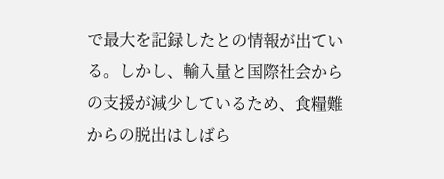で最大を記録したとの情報が出ている。しかし、輸入量と国際社会からの支援が減少しているため、食糧難からの脱出はしばら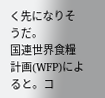く先になりそうだ。
国連世界食糧計画(WFP)によると。コ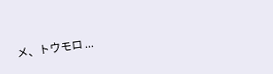メ、トウモロ ...